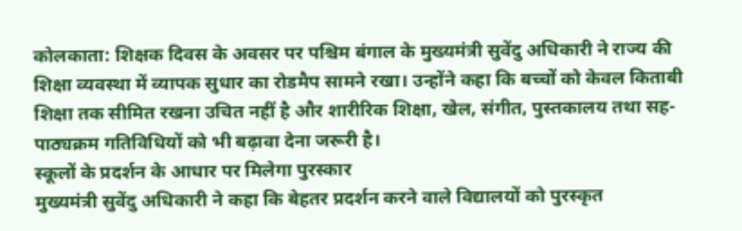कोलकाता: शिक्षक दिवस के अवसर पर पश्चिम बंगाल के मुख्यमंत्री सुवेंदु अधिकारी ने राज्य की शिक्षा व्यवस्था में व्यापक सुधार का रोडमैप सामने रखा। उन्होंने कहा कि बच्चों को केवल किताबी शिक्षा तक सीमित रखना उचित नहीं है और शारीरिक शिक्षा, खेल, संगीत, पुस्तकालय तथा सह-पाठ्यक्रम गतिविधियों को भी बढ़ावा देना जरूरी है।
स्कूलों के प्रदर्शन के आधार पर मिलेगा पुरस्कार
मुख्यमंत्री सुवेंदु अधिकारी ने कहा कि बेहतर प्रदर्शन करने वाले विद्यालयों को पुरस्कृत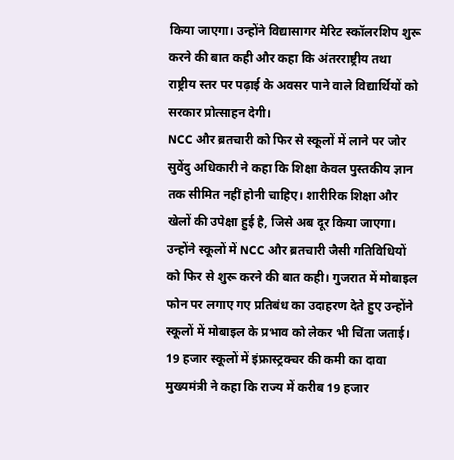किया जाएगा। उन्होंने विद्यासागर मेरिट स्कॉलरशिप शुरू करने की बात कही और कहा कि अंतरराष्ट्रीय तथा राष्ट्रीय स्तर पर पढ़ाई के अवसर पाने वाले विद्यार्थियों को सरकार प्रोत्साहन देगी।
NCC और ब्रतचारी को फिर से स्कूलों में लाने पर जोर
सुवेंदु अधिकारी ने कहा कि शिक्षा केवल पुस्तकीय ज्ञान तक सीमित नहीं होनी चाहिए। शारीरिक शिक्षा और खेलों की उपेक्षा हुई है, जिसे अब दूर किया जाएगा। उन्होंने स्कूलों में NCC और ब्रतचारी जैसी गतिविधियों को फिर से शुरू करने की बात कही। गुजरात में मोबाइल फोन पर लगाए गए प्रतिबंध का उदाहरण देते हुए उन्होंने स्कूलों में मोबाइल के प्रभाव को लेकर भी चिंता जताई।
19 हजार स्कूलों में इंफ्रास्ट्रक्चर की कमी का दावा
मुख्यमंत्री ने कहा कि राज्य में करीब 19 हजार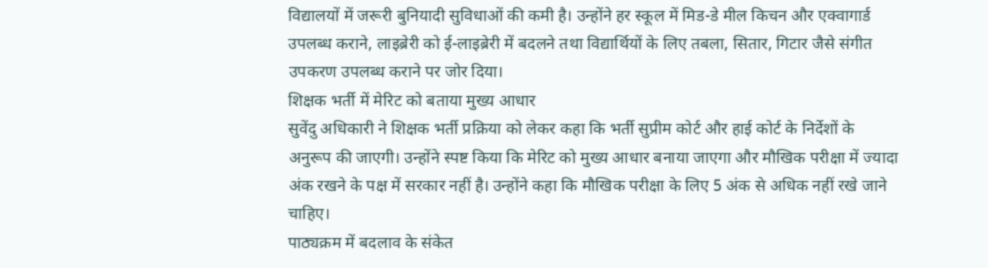विद्यालयों में जरूरी बुनियादी सुविधाओं की कमी है। उन्होंने हर स्कूल में मिड-डे मील किचन और एक्वागार्ड उपलब्ध कराने, लाइब्रेरी को ई-लाइब्रेरी में बदलने तथा विद्यार्थियों के लिए तबला, सितार, गिटार जैसे संगीत उपकरण उपलब्ध कराने पर जोर दिया।
शिक्षक भर्ती में मेरिट को बताया मुख्य आधार
सुवेंदु अधिकारी ने शिक्षक भर्ती प्रक्रिया को लेकर कहा कि भर्ती सुप्रीम कोर्ट और हाई कोर्ट के निर्देशों के अनुरूप की जाएगी। उन्होंने स्पष्ट किया कि मेरिट को मुख्य आधार बनाया जाएगा और मौखिक परीक्षा में ज्यादा अंक रखने के पक्ष में सरकार नहीं है। उन्होंने कहा कि मौखिक परीक्षा के लिए 5 अंक से अधिक नहीं रखे जाने चाहिए।
पाठ्यक्रम में बदलाव के संकेत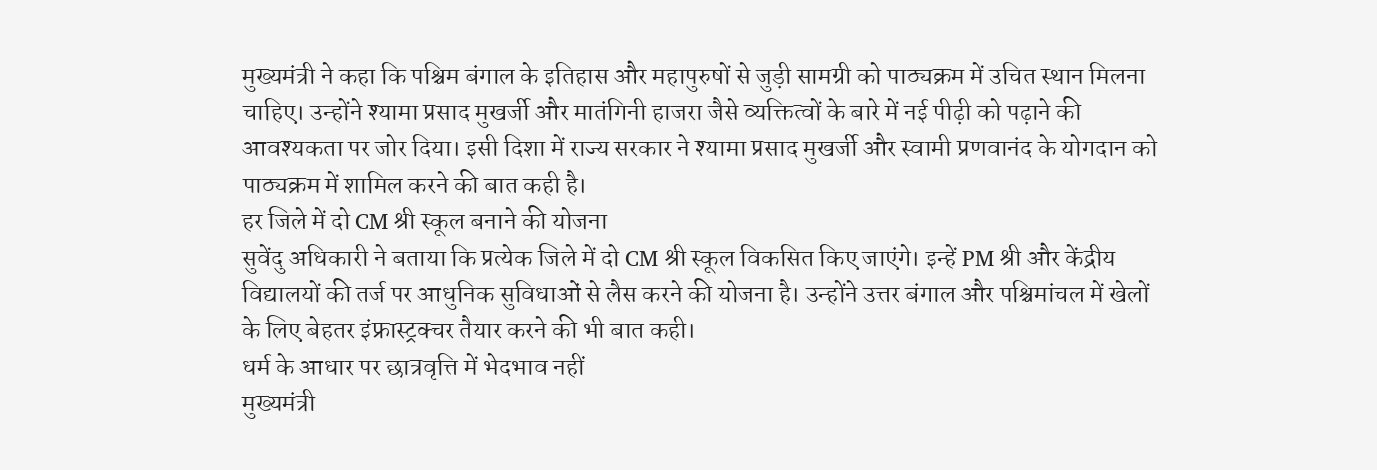मुख्यमंत्री ने कहा कि पश्चिम बंगाल के इतिहास और महापुरुषों से जुड़ी सामग्री को पाठ्यक्रम में उचित स्थान मिलना चाहिए। उन्होंने श्यामा प्रसाद मुखर्जी और मातंगिनी हाजरा जैसे व्यक्तित्वों के बारे में नई पीढ़ी को पढ़ाने की आवश्यकता पर जोर दिया। इसी दिशा में राज्य सरकार ने श्यामा प्रसाद मुखर्जी और स्वामी प्रणवानंद के योगदान को पाठ्यक्रम में शामिल करने की बात कही है।
हर जिले में दो CM श्री स्कूल बनाने की योजना
सुवेंदु अधिकारी ने बताया कि प्रत्येक जिले में दो CM श्री स्कूल विकसित किए जाएंगे। इन्हें PM श्री और केंद्रीय विद्यालयों की तर्ज पर आधुनिक सुविधाओं से लैस करने की योजना है। उन्होंने उत्तर बंगाल और पश्चिमांचल में खेलों के लिए बेहतर इंफ्रास्ट्रक्चर तैयार करने की भी बात कही।
धर्म के आधार पर छात्रवृत्ति में भेदभाव नहीं
मुख्यमंत्री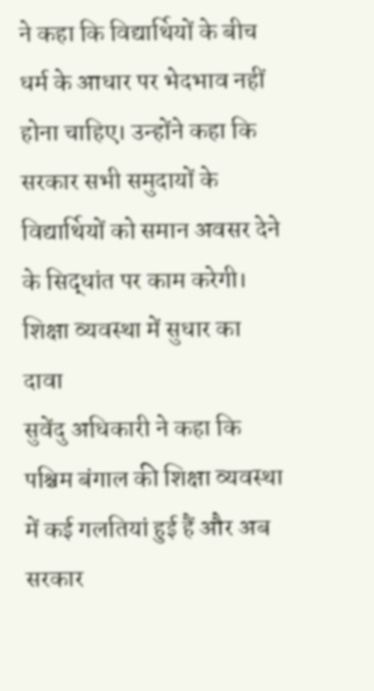ने कहा कि विद्यार्थियों के बीच धर्म के आधार पर भेदभाव नहीं होना चाहिए। उन्होंने कहा कि सरकार सभी समुदायों के विद्यार्थियों को समान अवसर देने के सिद्धांत पर काम करेगी।
शिक्षा व्यवस्था में सुधार का दावा
सुवेंदु अधिकारी ने कहा कि पश्चिम बंगाल की शिक्षा व्यवस्था में कई गलतियां हुई हैं और अब सरकार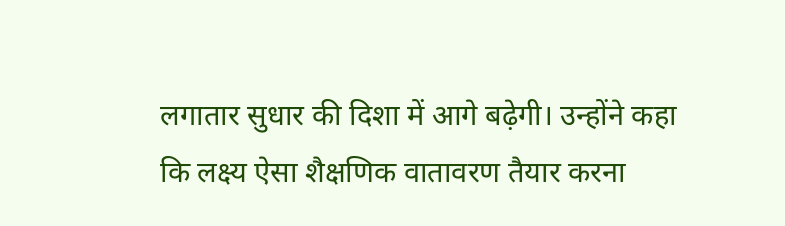लगातार सुधार की दिशा में आगे बढ़ेगी। उन्होंने कहा कि लक्ष्य ऐसा शैक्षणिक वातावरण तैयार करना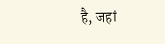है, जहां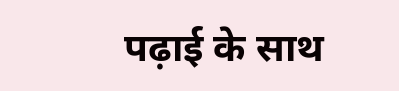पढ़ाई के साथ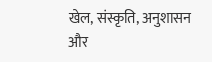खेल, संस्कृति, अनुशासन और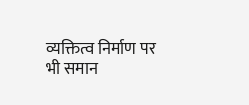व्यक्तित्व निर्माण पर भी समान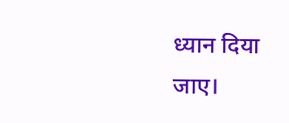ध्यान दिया जाए।